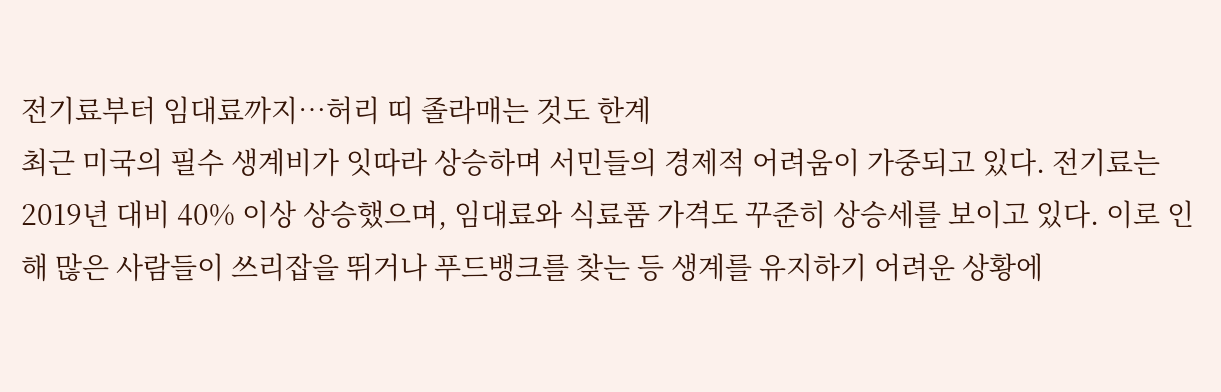전기료부터 임대료까지…허리 띠 졸라매는 것도 한계
최근 미국의 필수 생계비가 잇따라 상승하며 서민들의 경제적 어려움이 가중되고 있다. 전기료는 2019년 대비 40% 이상 상승했으며, 임대료와 식료품 가격도 꾸준히 상승세를 보이고 있다. 이로 인해 많은 사람들이 쓰리잡을 뛰거나 푸드뱅크를 찾는 등 생계를 유지하기 어려운 상황에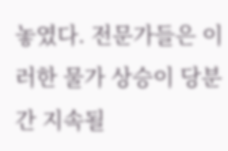놓였다. 전문가들은 이러한 물가 상승이 당분간 지속될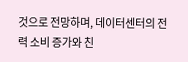것으로 전망하며, 데이터센터의 전력 소비 증가와 친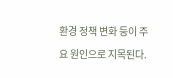환경 정책 변화 등이 주요 원인으로 지목된다.